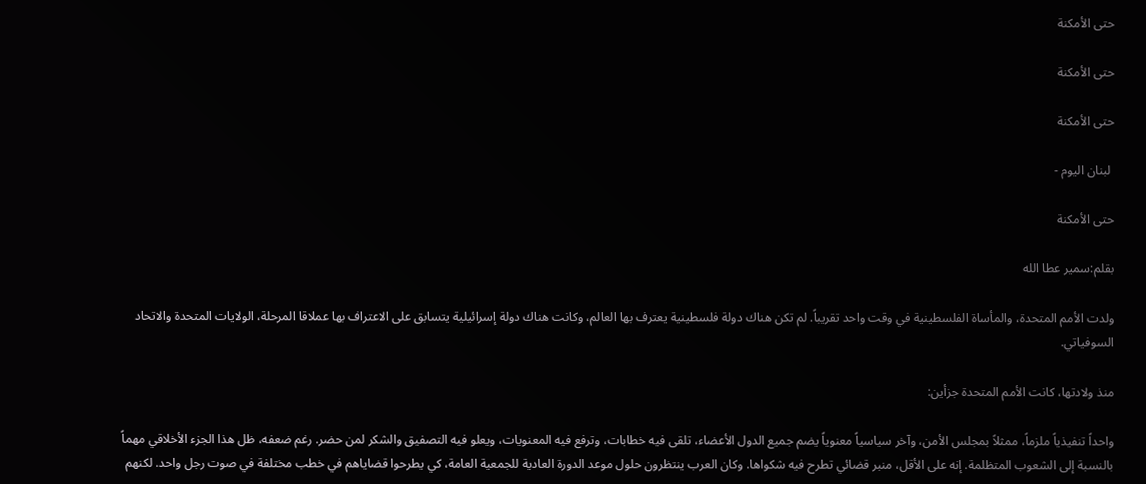حتى الأمكنة

حتى الأمكنة

حتى الأمكنة

 لبنان اليوم -

حتى الأمكنة

بقلم:سمير عطا الله

ولدت الأمم المتحدة، والمأساة الفلسطينية في وقت واحد تقريباً. لم تكن هناك دولة فلسطينية يعترف بها العالم، وكانت هناك دولة إسرائيلية يتسابق على الاعتراف بها عملاقا المرحلة، الولايات المتحدة والاتحاد السوفياتي.

منذ ولادتها، كانت الأمم المتحدة جزأين:

واحداً تنفيذياً ملزماً، ممثلاً بمجلس الأمن، وآخر سياسياً معنوياً يضم جميع الدول الأعضاء، تلقى فيه خطابات، وترفع فيه المعنويات، ويعلو فيه التصفيق والشكر لمن حضر. رغم ضعفه، ظل هذا الجزء الأخلاقي مهماً بالنسبة إلى الشعوب المتظلمة. إنه على الأقل، منبر قضائي تطرح فيه شكواها. وكان العرب ينتظرون حلول موعد الدورة العادية للجمعية العامة، كي يطرحوا قضاياهم في خطب مختلفة في صوت رجل واحد. لكنهم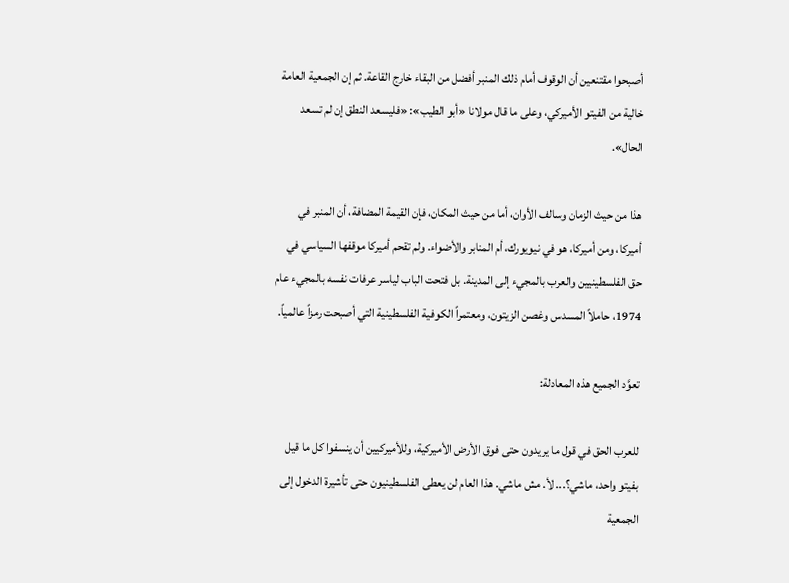أصبحوا مقتنعين أن الوقوف أمام ذلك المنبر أفضل من البقاء خارج القاعة. ثم إن الجمعية العامة خالية من الفيتو الأميركي، وعلى ما قال مولانا «أبو الطيب»: «فليسعد النطق إن لم تسعد الحال».

هذا من حيث الزمان وسالف الأوان، أما من حيث المكان، فإن القيمة المضافة، أن المنبر في أميركا، ومن أميركا، هو في نيويورك، أم المنابر والأضواء. ولم تقحم أميركا موقفها السياسي في حق الفلسطينيين والعرب بالمجيء إلى المدينة. بل فتحت الباب لياسر عرفات نفسه بالمجيء عام 1974، حاملاً المسدس وغصن الزيتون، ومعتمراً الكوفية الفلسطينية التي أصبحت رمزاً عالمياً.

تعوَّد الجميع هذه المعادلة:

للعرب الحق في قول ما يريدون حتى فوق الأرض الأميركية، وللأميركيين أن ينسفوا كل ما قيل بفيتو واحد، ماشي؟... لأ. مش ماشي. هذا العام لن يعطى الفلسطينيون حتى تأشيرة الدخول إلى الجمعية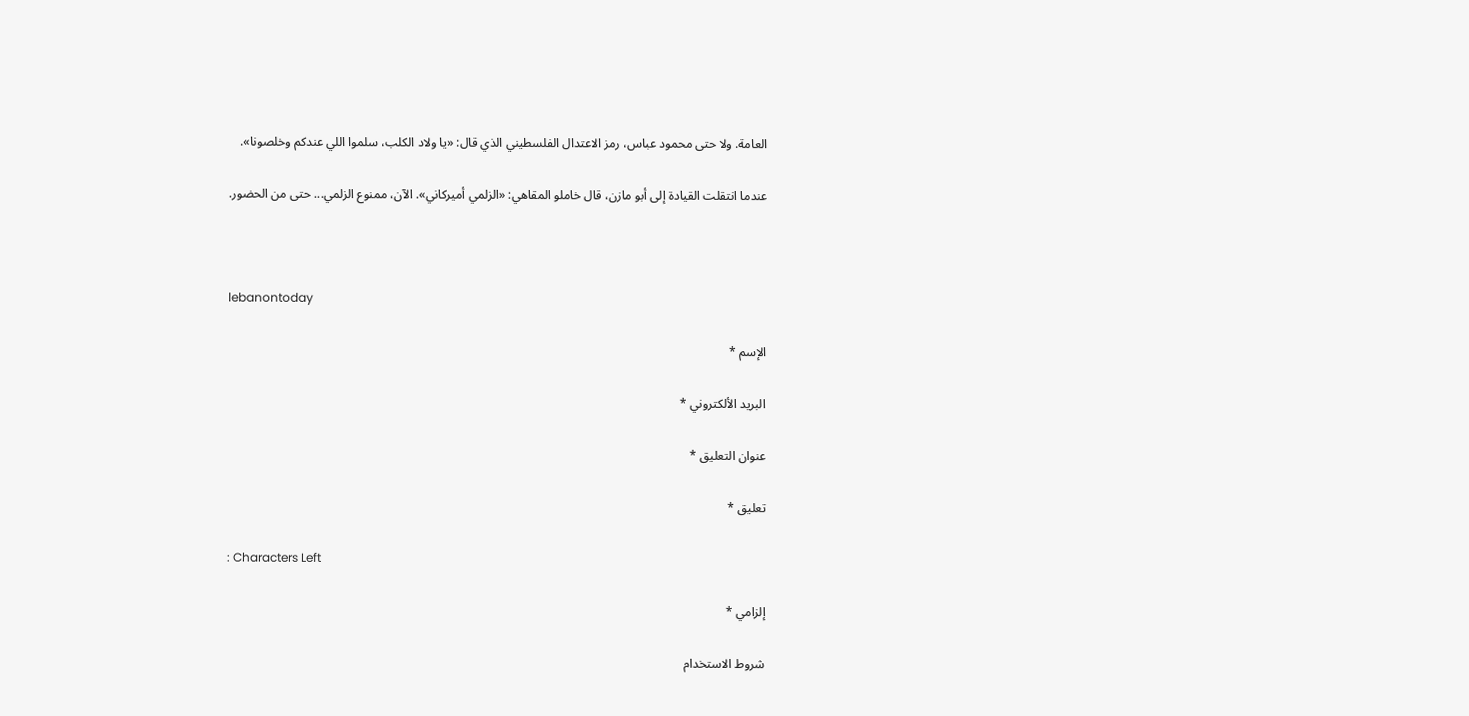العامة. ولا حتى محمود عباس، رمز الاعتدال الفلسطيني الذي قال: «يا ولاد الكلب، سلموا اللي عندكم وخلصونا».

عندما انتقلت القيادة إلى أبو مازن، قال خاملو المقاهي: «الزلمي أميركاني». الآن، ممنوع الزلمي... حتى من الحضور.



lebanontoday

الإسم *

البريد الألكتروني *

عنوان التعليق *

تعليق *

: Characters Left

إلزامي *

شروط الاستخدام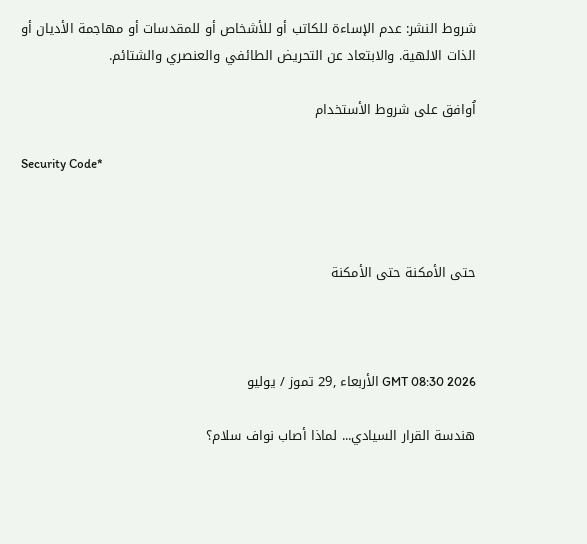شروط النشر: عدم الإساءة للكاتب أو للأشخاص أو للمقدسات أو مهاجمة الأديان أو الذات الالهية. والابتعاد عن التحريض الطائفي والعنصري والشتائم.

اُوافق على شروط الأستخدام

Security Code*



حتى الأمكنة حتى الأمكنة



GMT 08:30 2026 الأربعاء ,29 تموز / يوليو

هندسة القرار السيادي... لماذا أصاب نواف سلام؟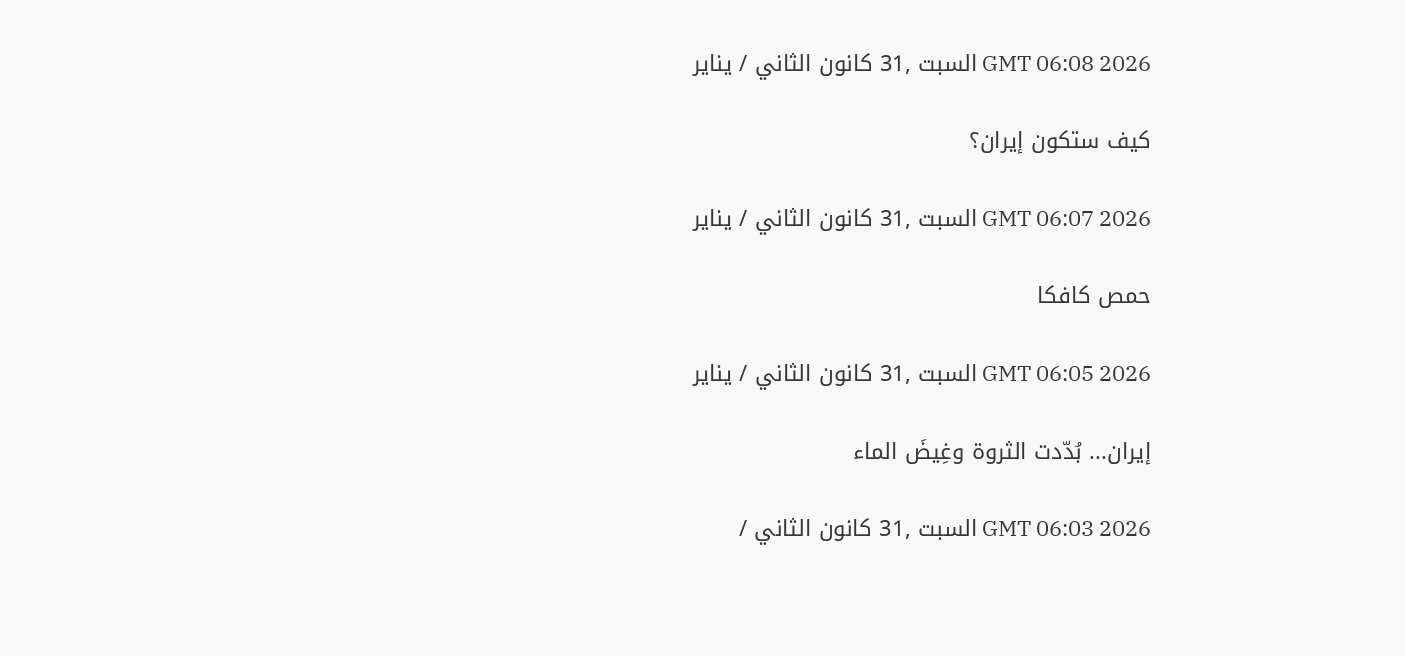GMT 06:08 2026 السبت ,31 كانون الثاني / يناير

كيف ستكون إيران؟

GMT 06:07 2026 السبت ,31 كانون الثاني / يناير

حمص كافكا

GMT 06:05 2026 السبت ,31 كانون الثاني / يناير

إيران... بُدّدت الثروة وغِيضَ الماء

GMT 06:03 2026 السبت ,31 كانون الثاني /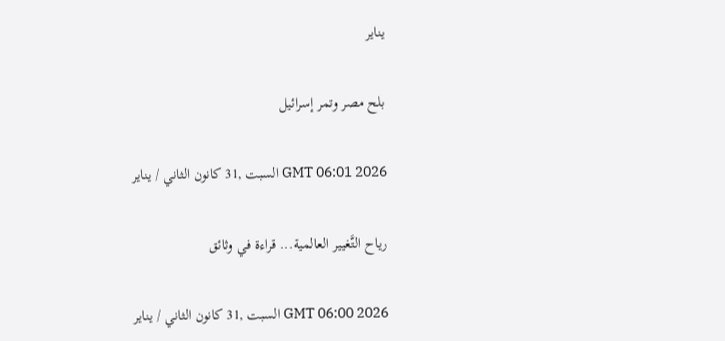يناير

بلح مصر وتمر إسرائيل

GMT 06:01 2026 السبت ,31 كانون الثاني / يناير

رياح التَّغيير العالمية... قراءة في وثائق

GMT 06:00 2026 السبت ,31 كانون الثاني / يناير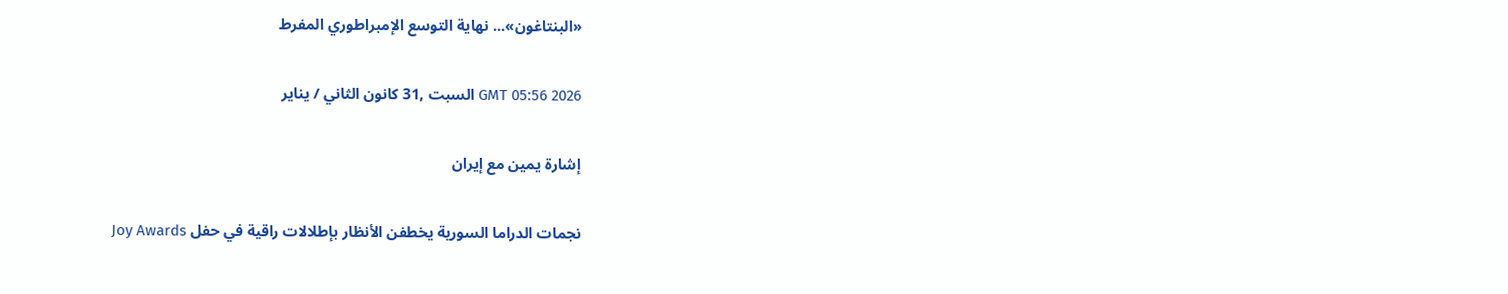«البنتاغون»... نهاية التوسع الإمبراطوري المفرط

GMT 05:56 2026 السبت ,31 كانون الثاني / يناير

إشارة يمين مع إيران

نجمات الدراما السورية يخطفن الأنظار بإطلالات راقية في حفل Joy Awards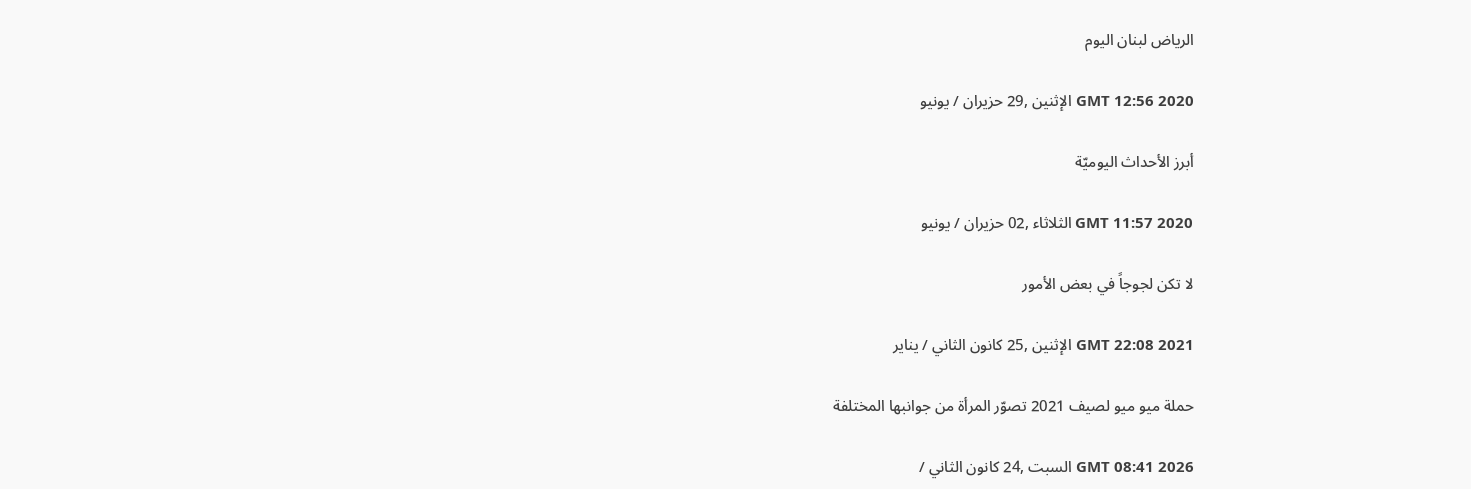الرياض لبنان اليوم

GMT 12:56 2020 الإثنين ,29 حزيران / يونيو

أبرز الأحداث اليوميّة

GMT 11:57 2020 الثلاثاء ,02 حزيران / يونيو

لا تكن لجوجاً في بعض الأمور

GMT 22:08 2021 الإثنين ,25 كانون الثاني / يناير

حملة ميو ميو لصيف 2021 تصوّر المرأة من جوانبها المختلفة

GMT 08:41 2026 السبت ,24 كانون الثاني /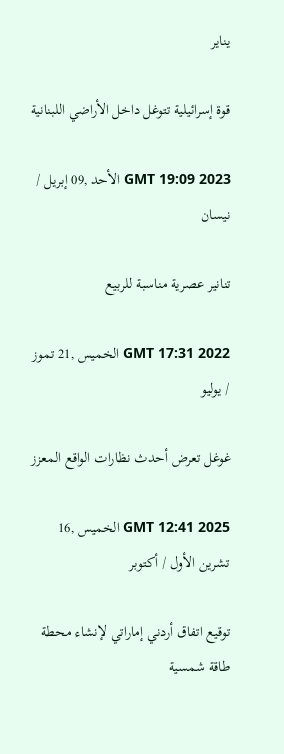يناير

قوة إسرائيلية تتوغل داخل الأراضي اللبنانية

GMT 19:09 2023 الأحد ,09 إبريل / نيسان

تنانير عصرية مناسبة للربيع

GMT 17:31 2022 الخميس ,21 تموز / يوليو

غوغل تعرض أحدث نظارات الواقع المعزز

GMT 12:41 2025 الخميس ,16 تشرين الأول / أكتوبر

توقيع اتفاق أردني إماراتي لإنشاء محطة طاقة شمسية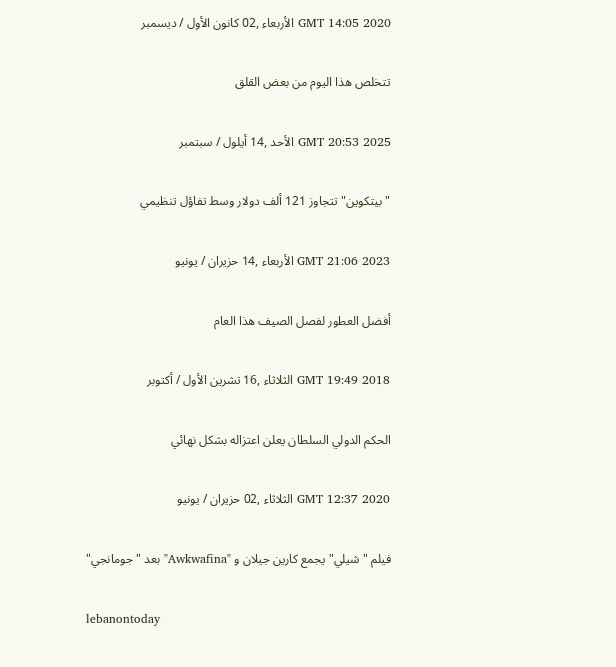GMT 14:05 2020 الأربعاء ,02 كانون الأول / ديسمبر

تتخلص هذا اليوم من بعض القلق

GMT 20:53 2025 الأحد ,14 أيلول / سبتمبر

"بيتكوين" تتجاوز 121 ألف دولار وسط تفاؤل تنظيمي

GMT 21:06 2023 الأربعاء ,14 حزيران / يونيو

أفضل العطور لفصل الصيف هذا العام

GMT 19:49 2018 الثلاثاء ,16 تشرين الأول / أكتوبر

الحكم الدولي السلطان يعلن اعتزاله بشكل نهائي

GMT 12:37 2020 الثلاثاء ,02 حزيران / يونيو

فيلم "شيلي" يجمع كارين جيلان و "Awkwafina" بعد "جومانجي"

lebanontoday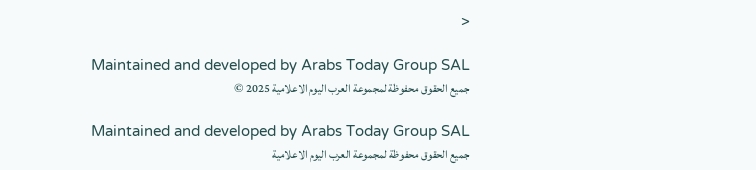<

Maintained and developed by Arabs Today Group SAL
جميع الحقوق محفوظة لمجموعة العرب اليوم الاعلامية 2025 ©

Maintained and developed by Arabs Today Group SAL
جميع الحقوق محفوظة لمجموعة العرب اليوم الاعلامية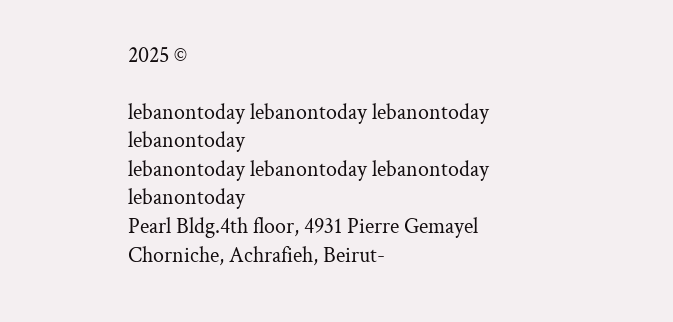2025 ©

lebanontoday lebanontoday lebanontoday lebanontoday
lebanontoday lebanontoday lebanontoday
lebanontoday
Pearl Bldg.4th floor, 4931 Pierre Gemayel Chorniche, Achrafieh, Beirut-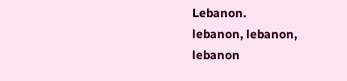Lebanon.
lebanon, lebanon, lebanon